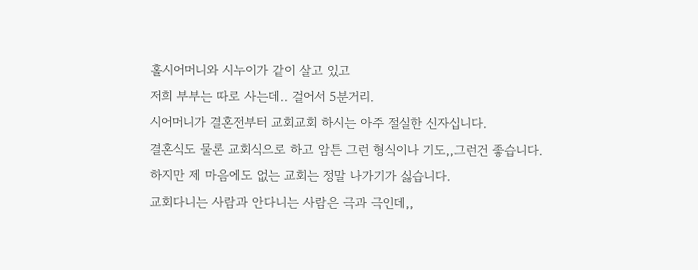홀시어머니와 시누이가 같이 살고 있고
저희 부부는 따로 사는데.. 걸어서 5분거리.
시어머니가 결혼전부터 교회교회 하시는 아주 절실한 신자십니다.
결혼식도 물론 교회식으로 하고 암튼 그런 형식이나 기도,,그런건 좋습니다.
하지만 제 마음에도 없는 교회는 정말 나가기가 싫습니다.
교회다니는 사람과 안다니는 사람은 극과 극인데,,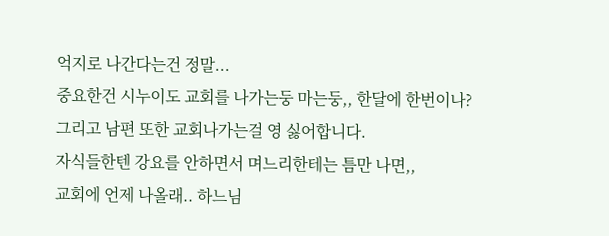억지로 나간다는건 정말...
중요한건 시누이도 교회를 나가는둥 마는둥,, 한달에 한번이나?
그리고 남편 또한 교회나가는걸 영 싫어합니다.
자식들한텐 강요를 안하면서 며느리한테는 틈만 나면,,
교회에 언제 나올래.. 하느님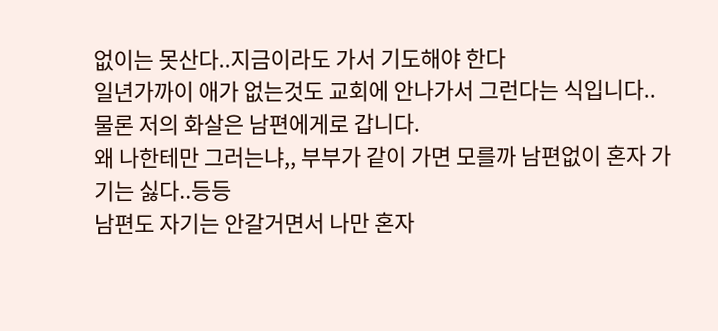없이는 못산다..지금이라도 가서 기도해야 한다
일년가까이 애가 없는것도 교회에 안나가서 그런다는 식입니다..
물론 저의 화살은 남편에게로 갑니다.
왜 나한테만 그러는냐,, 부부가 같이 가면 모를까 남편없이 혼자 가기는 싫다..등등
남편도 자기는 안갈거면서 나만 혼자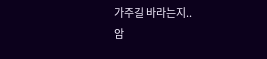가주길 바라는지..
암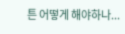튼 어떻게 해야하나...